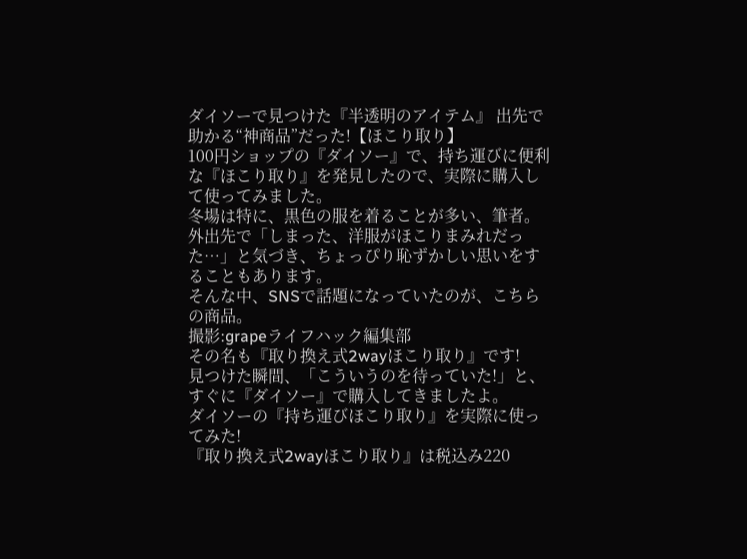ダイソーで見つけた『半透明のアイテム』 出先で助かる“神商品”だった!【ほこり取り】
100円ショップの『ダイソー』で、持ち運びに便利な『ほこり取り』を発見したので、実際に購入して使ってみました。
冬場は特に、黒色の服を着ることが多い、筆者。
外出先で「しまった、洋服がほこりまみれだった…」と気づき、ちょっぴり恥ずかしい思いをすることもあります。
そんな中、SNSで話題になっていたのが、こちらの商品。
撮影:grapeライフハック編集部
その名も『取り換え式2wayほこり取り』です!
見つけた瞬間、「こういうのを待っていた!」と、すぐに『ダイソー』で購入してきましたよ。
ダイソーの『持ち運びほこり取り』を実際に使ってみた!
『取り換え式2wayほこり取り』は税込み220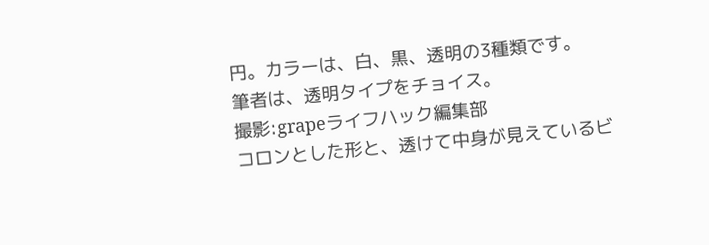円。カラーは、白、黒、透明の3種類です。
筆者は、透明タイプをチョイス。
撮影:grapeライフハック編集部
コロンとした形と、透けて中身が見えているビ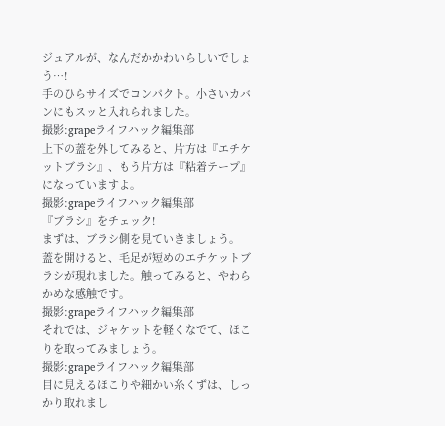ジュアルが、なんだかかわいらしいでしょう…!
手のひらサイズでコンパクト。小さいカバンにもスッと入れられました。
撮影:grapeライフハック編集部
上下の蓋を外してみると、片方は『エチケットブラシ』、もう片方は『粘着テープ』になっていますよ。
撮影:grapeライフハック編集部
『ブラシ』をチェック!
まずは、ブラシ側を見ていきましょう。
蓋を開けると、毛足が短めのエチケットブラシが現れました。触ってみると、やわらかめな感触です。
撮影:grapeライフハック編集部
それでは、ジャケットを軽くなでて、ほこりを取ってみましょう。
撮影:grapeライフハック編集部
目に見えるほこりや細かい糸くずは、しっかり取れまし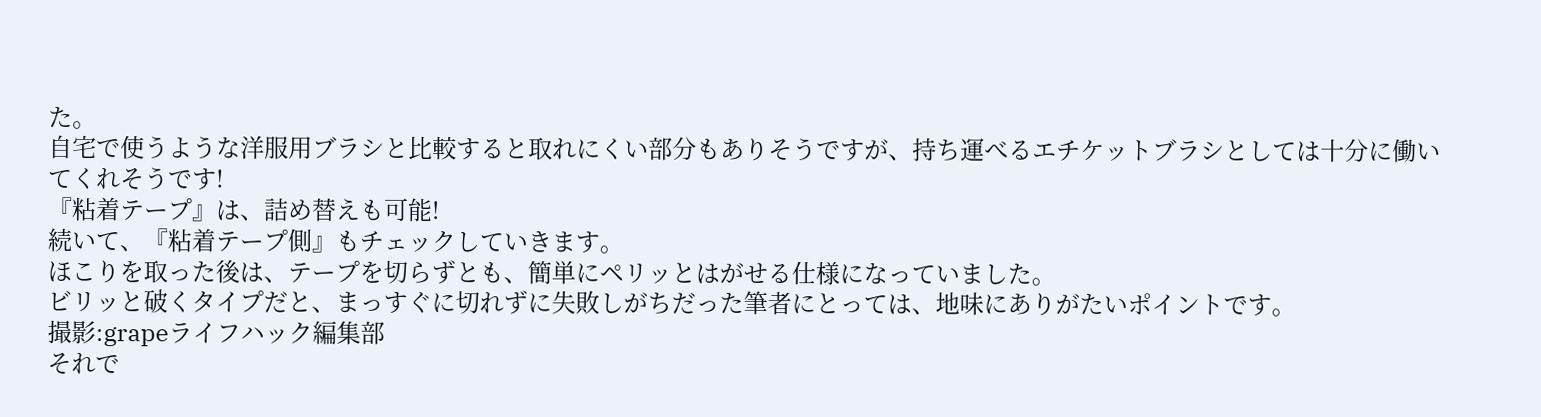た。
自宅で使うような洋服用ブラシと比較すると取れにくい部分もありそうですが、持ち運べるエチケットブラシとしては十分に働いてくれそうです!
『粘着テープ』は、詰め替えも可能!
続いて、『粘着テープ側』もチェックしていきます。
ほこりを取った後は、テープを切らずとも、簡単にペリッとはがせる仕様になっていました。
ビリッと破くタイプだと、まっすぐに切れずに失敗しがちだった筆者にとっては、地味にありがたいポイントです。
撮影:grapeライフハック編集部
それで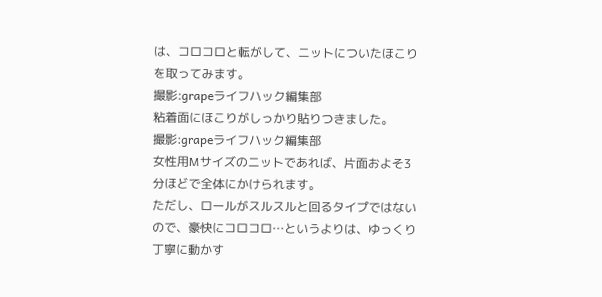は、コロコロと転がして、ニットについたほこりを取ってみます。
撮影:grapeライフハック編集部
粘着面にほこりがしっかり貼りつきました。
撮影:grapeライフハック編集部
女性用Mサイズのニットであれば、片面およそ3分ほどで全体にかけられます。
ただし、ロールがスルスルと回るタイプではないので、豪快にコロコロ…というよりは、ゆっくり丁寧に動かす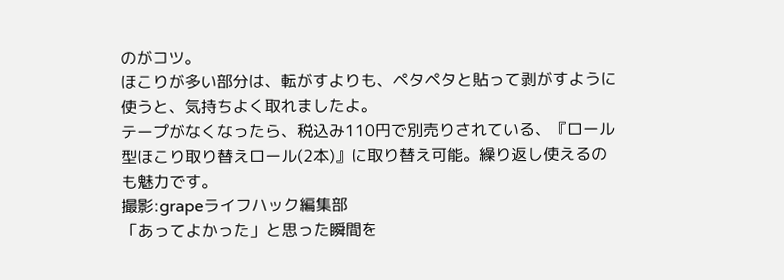のがコツ。
ほこりが多い部分は、転がすよりも、ペタペタと貼って剥がすように使うと、気持ちよく取れましたよ。
テープがなくなったら、税込み110円で別売りされている、『ロール型ほこり取り替えロール(2本)』に取り替え可能。繰り返し使えるのも魅力です。
撮影:grapeライフハック編集部
「あってよかった」と思った瞬間を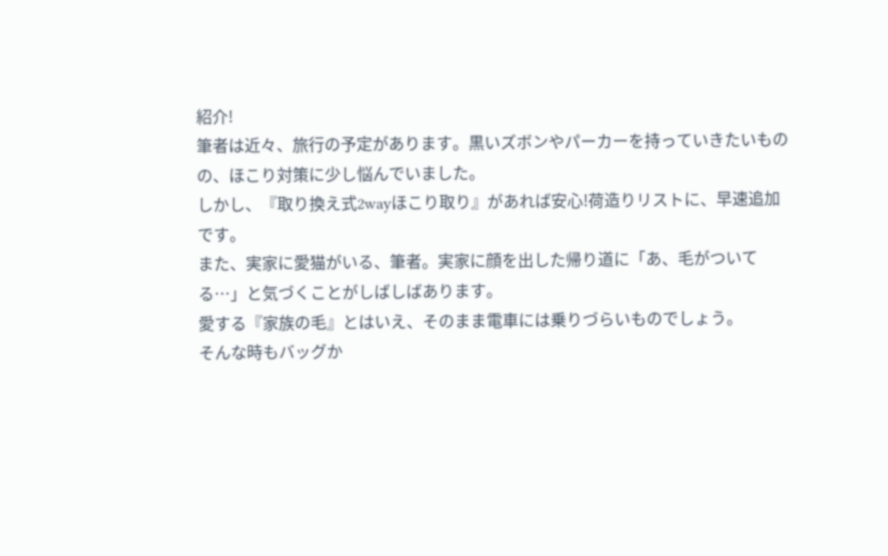紹介!
筆者は近々、旅行の予定があります。黒いズボンやパーカーを持っていきたいものの、ほこり対策に少し悩んでいました。
しかし、『取り換え式2wayほこり取り』があれば安心!荷造りリストに、早速追加です。
また、実家に愛猫がいる、筆者。実家に顔を出した帰り道に「あ、毛がついてる…」と気づくことがしばしばあります。
愛する『家族の毛』とはいえ、そのまま電車には乗りづらいものでしょう。
そんな時もバッグか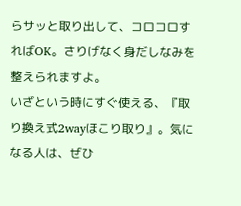らサッと取り出して、コロコロすればOK。さりげなく身だしなみを整えられますよ。
いざという時にすぐ使える、『取り換え式2wayほこり取り』。気になる人は、ぜひ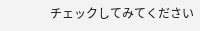チェックしてみてください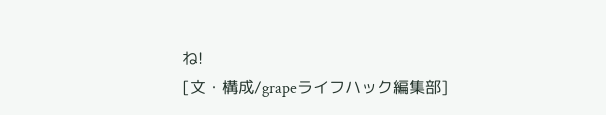ね!
[文・構成/grapeライフハック編集部]